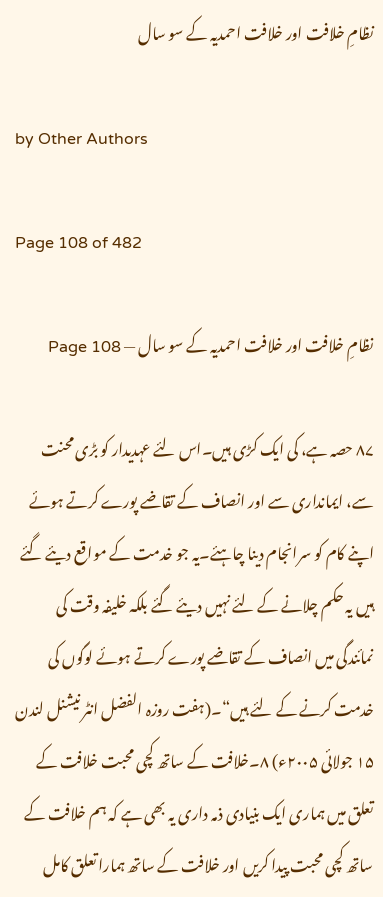نظامِ خلافت اور خلافت احمدیہ کے سو سال

by Other Authors

Page 108 of 482

نظامِ خلافت اور خلافت احمدیہ کے سو سال — Page 108

۸۷ حصہ ہے، کی ایک کڑی ہیں۔اس لئے عہدیدار کو بڑی محنت سے، ایمانداری سے اور انصاف کے تقاضے پورے کرتے ہوئے اپنے کام کو سرانجام دینا چاہئے۔یہ جو خدمت کے مواقع دیئے گئے ہیں یہ حکم چلانے کے لئے نہیں دیئے گئے بلکہ خلیفہ وقت کی نمائندگی میں انصاف کے تقاضے پورے کرتے ہوئے لوگوں کی خدمت کرنے کے لئے ہیں“۔(ہفت روزہ الفضل انٹر نیشنل لندن ۱۵ جولائی ۲۰۰۵ء) ۸۔خلافت کے ساتھ کچی محبت خلافت کے تعلق میں ہماری ایک بنیادی ذمہ داری یہ بھی ہے کہ ہم خلافت کے ساتھ کچی محبت پیدا کریں اور خلافت کے ساتھ ہمارا تعلق کامل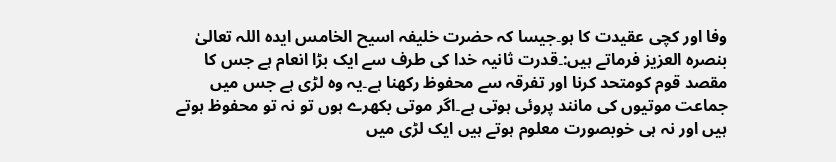وفا اور کچی عقیدت کا ہو۔جیسا کہ حضرت خلیفہ اسیح الخامس ایدہ اللہ تعالیٰ بنصرہ العزیز فرماتے ہیں:۔قدرت ثانیہ خدا کی طرف سے ایک بڑا انعام ہے جس کا مقصد قوم کومتحد کرنا اور تفرقہ سے محفوظ رکھنا ہے۔یہ وہ لڑی ہے جس میں جماعت موتیوں کی مانند پروئی ہوتی ہے۔اگر موتی بکھرے ہوں تو نہ تو محفوظ ہوتے ہیں اور نہ ہی خوبصورت معلوم ہوتے ہیں ایک لڑی میں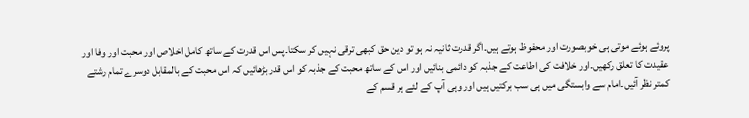پروئے ہوئے موتی ہی خوبصورت اور محفوظ ہوتے ہیں۔اگر قدرت ثانیہ نہ ہو تو دین حق کبھی ترقی نہیں کر سکتا۔پس اس قدرت کے ساتھ کامل اخلاص اور محبت اور وفا اور عقیدت کا تعلق رکھیں۔اور خلافت کی اطاعت کے جذبہ کو دائمی بنائیں اور اس کے ساتھ محبت کے جذبہ کو اس قدر بڑھائیں کہ اس محبت کے بالمقابل دوسرے تمام رشتے کمتر نظر آئیں۔امام سے وابستگی میں ہی سب برکتیں ہیں اور وہی آپ کے لئے ہر قسم کے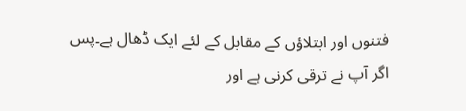فتنوں اور ابتلاؤں کے مقابل کے لئے ایک ڈھال ہے۔پس اگر آپ نے ترقی کرنی ہے اور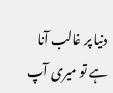دنیا پر غالب آنا ہے تو میری آپ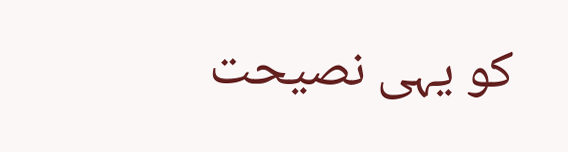کو یہی نصیحت